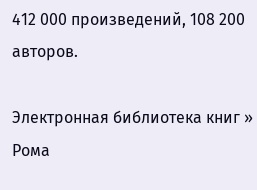412 000 произведений, 108 200 авторов.

Электронная библиотека книг » Рома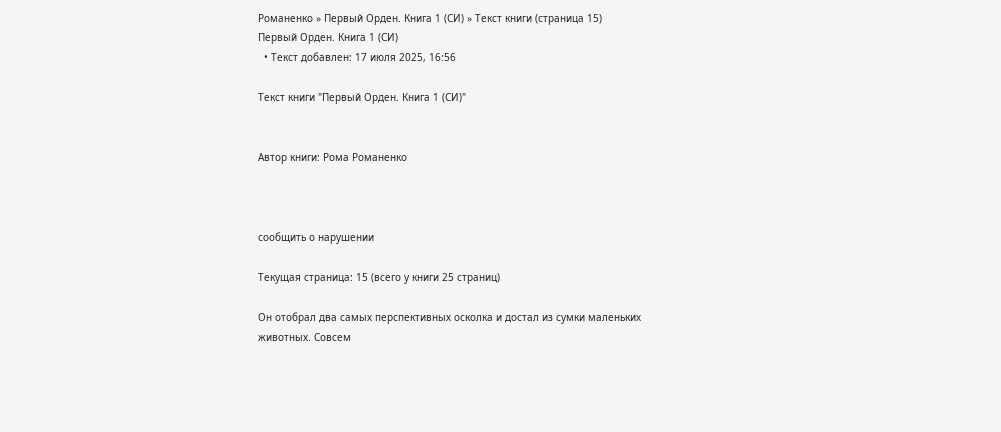Романенко » Первый Орден. Книга 1 (СИ) » Текст книги (страница 15)
Первый Орден. Книга 1 (СИ)
  • Текст добавлен: 17 июля 2025, 16:56

Текст книги "Первый Орден. Книга 1 (СИ)"


Автор книги: Рома Романенко



сообщить о нарушении

Текущая страница: 15 (всего у книги 25 страниц)

Он отобрал два самых перспективных осколка и достал из сумки маленьких животных. Совсем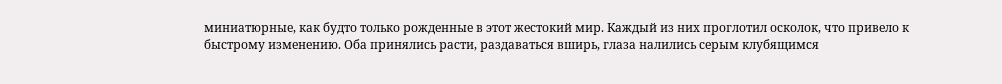миниатюрные, как будто только рожденные в этот жестокий мир. Каждый из них проглотил осколок, что привело к быстрому изменению. Оба принялись расти, раздаваться вширь, глаза налились серым клубящимся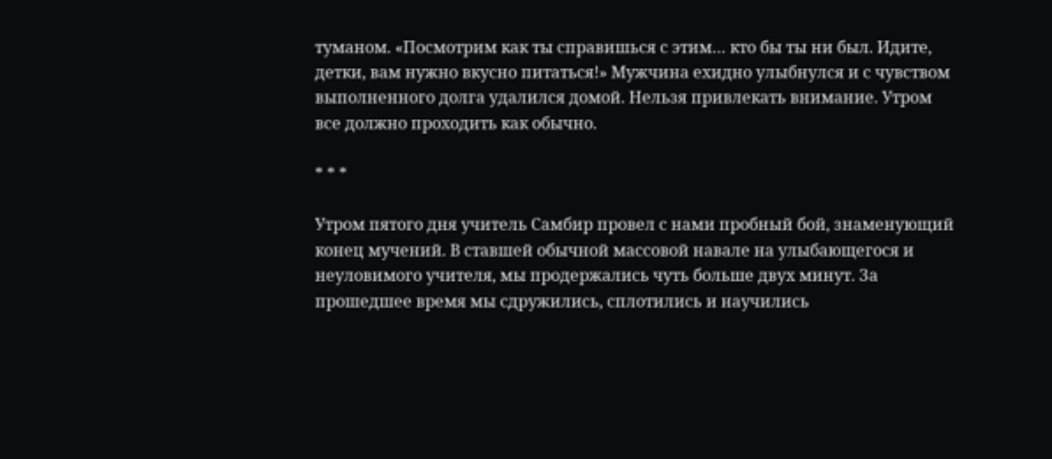туманом. «Посмотрим как ты справишься с этим… кто бы ты ни был. Идите, детки, вам нужно вкусно питаться!» Мужчина ехидно улыбнулся и с чувством выполненного долга удалился домой. Нельзя привлекать внимание. Утром все должно проходить как обычно.

* * *

Утром пятого дня учитель Самбир провел с нами пробный бой, знаменующий конец мучений. В ставшей обычной массовой навале на улыбающегося и неуловимого учителя, мы продержались чуть больше двух минут. За прошедшее время мы сдружились, сплотились и научились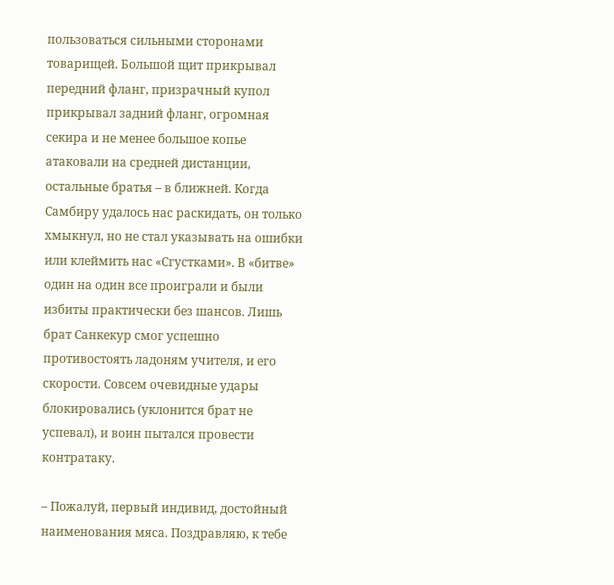пользоваться сильными сторонами товарищей. Большой щит прикрывал передний фланг, призрачный купол прикрывал задний фланг, огромная секира и не менее большое копье атаковали на средней дистанции, остальные братья – в ближней. Когда Самбиру удалось нас раскидать, он только хмыкнул, но не стал указывать на ошибки или клеймить нас «Сгустками». В «битве» один на один все проиграли и были избиты практически без шансов. Лишь брат Санкекур смог успешно противостоять ладоням учителя, и его скорости. Совсем очевидные удары блокировались (уклонится брат не успевал), и воин пытался провести контратаку.

– Пожалуй, первый индивид, достойный наименования мяса. Поздравляю, к тебе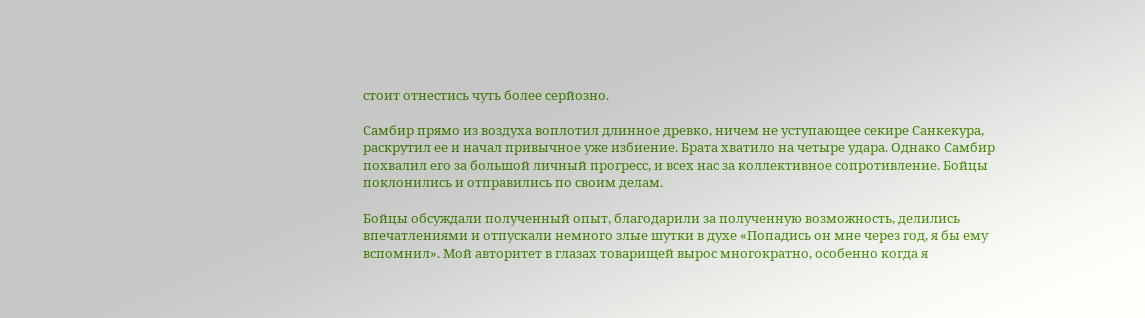стоит отнестись чуть более серйозно.

Самбир прямо из воздуха воплотил длинное древко, ничем не уступающее секире Санкекура, раскрутил ее и начал привычное уже избиение. Брата хватило на четыре удара. Однако Самбир похвалил его за большой личный прогресс, и всех нас за коллективное сопротивление. Бойцы поклонились и отправились по своим делам.

Бойцы обсуждали полученный опыт, благодарили за полученную возможность, делились впечатлениями и отпускали немного злые шутки в духе «Попадись он мне через год, я бы ему вспомнил». Мой авторитет в глазах товарищей вырос многократно, особенно когда я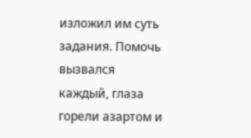изложил им суть задания. Помочь вызвался каждый, глаза горели азартом и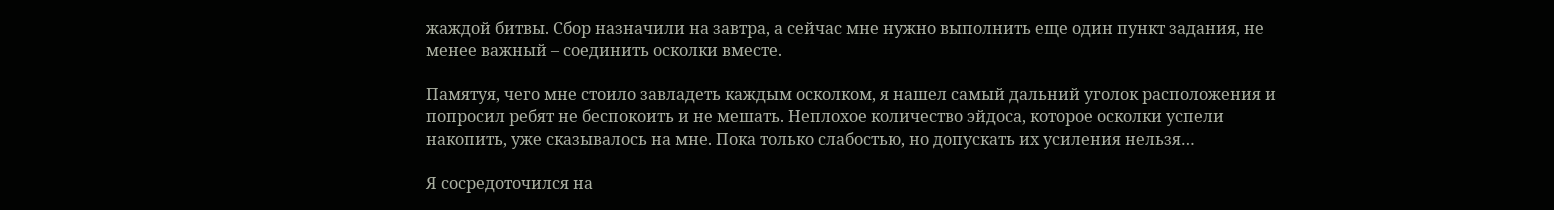жаждой битвы. Сбор назначили на завтра, а сейчас мне нужно выполнить еще один пункт задания, не менее важный – соединить осколки вместе.

Памятуя, чего мне стоило завладеть каждым осколком, я нашел самый дальний уголок расположения и попросил ребят не беспокоить и не мешать. Неплохое количество эйдоса, которое осколки успели накопить, уже сказывалось на мне. Пока только слабостью, но допускать их усиления нельзя…

Я сосредоточился на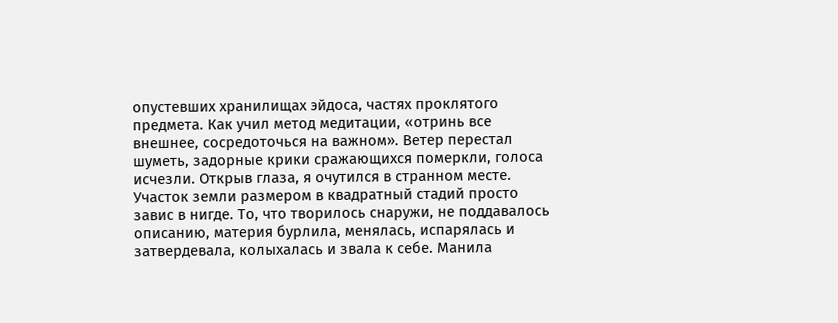опустевших хранилищах эйдоса, частях проклятого предмета. Как учил метод медитации, «отринь все внешнее, сосредоточься на важном». Ветер перестал шуметь, задорные крики сражающихся померкли, голоса исчезли. Открыв глаза, я очутился в странном месте. Участок земли размером в квадратный стадий просто завис в нигде. То, что творилось снаружи, не поддавалось описанию, материя бурлила, менялась, испарялась и затвердевала, колыхалась и звала к себе. Манила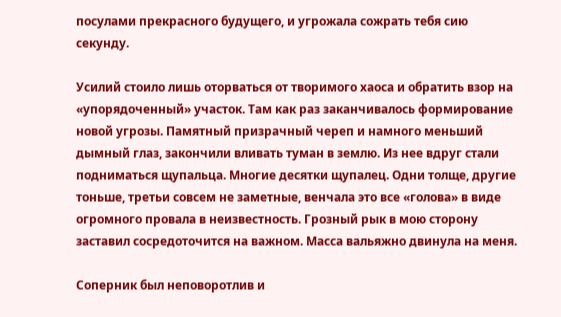посулами прекрасного будущего, и угрожала сожрать тебя сию секунду.

Усилий стоило лишь оторваться от творимого хаоса и обратить взор на «упорядоченный» участок. Там как раз заканчивалось формирование новой угрозы. Памятный призрачный череп и намного меньший дымный глаз, закончили вливать туман в землю. Из нее вдруг стали подниматься щупальца. Многие десятки щупалец. Одни толще, другие тоньше, третьи совсем не заметные, венчала это все «голова» в виде огромного провала в неизвестность. Грозный рык в мою сторону заставил сосредоточится на важном. Масса вальяжно двинула на меня.

Соперник был неповоротлив и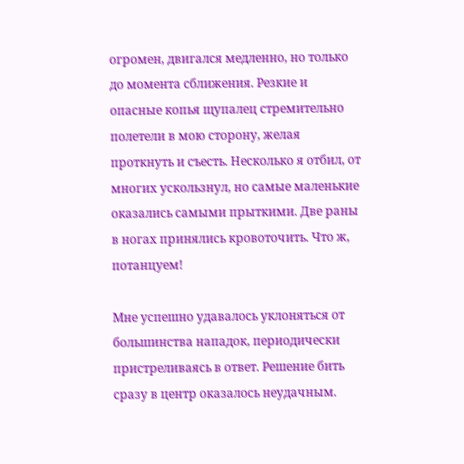огромен, двигался медленно, но только до момента сближения. Резкие и опасные копья щупалец стремительно полетели в мою сторону, желая проткнуть и съесть. Несколько я отбил, от многих ускользнул, но самые маленькие оказались самыми прыткими. Две раны в ногах принялись кровоточить. Что ж, потанцуем!

Мне успешно удавалось уклоняться от большинства нападок, периодически пристреливаясь в ответ. Решение бить сразу в центр оказалось неудачным.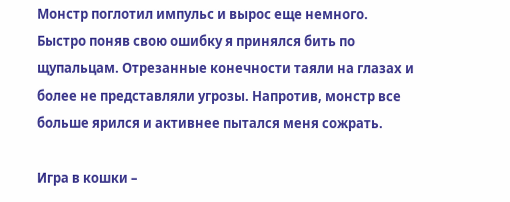Монстр поглотил импульс и вырос еще немного. Быстро поняв свою ошибку я принялся бить по щупальцам. Отрезанные конечности таяли на глазах и более не представляли угрозы. Напротив, монстр все больше ярился и активнее пытался меня сожрать.

Игра в кошки –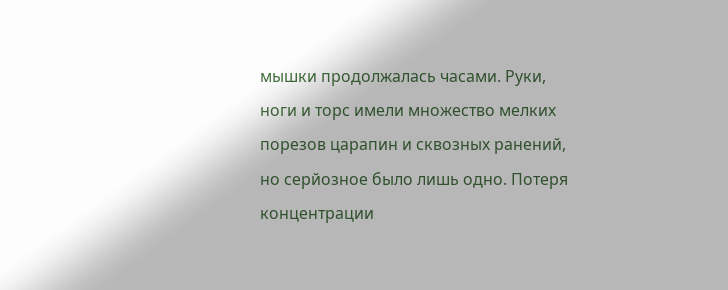мышки продолжалась часами. Руки, ноги и торс имели множество мелких порезов царапин и сквозных ранений, но серйозное было лишь одно. Потеря концентрации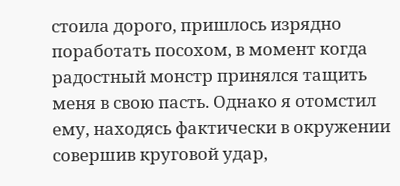стоила дорого, пришлось изрядно поработать посохом, в момент когда радостный монстр принялся тащить меня в свою пасть. Однако я отомстил ему, находясь фактически в окружении совершив круговой удар,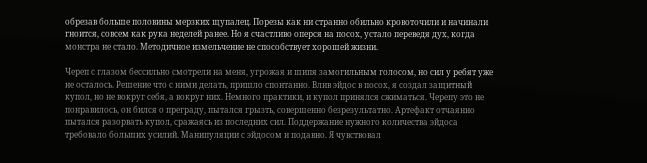обрезав больше половины мерзких щупалец. Порезы как ни странно обильно кровоточили и начинали гноится, совсем как рука неделей ранее. Но я счастливо оперся на посох, устало переведя дух, когда монстра не стало. Методичное измельчение не способствует хорошей жизни.

Череп с глазом бессильно смотрели на меня, угрожая и шипя замогильным голосом, но сил у ребят уже не осталось. Решение что с ними делать, пришло спонтанно. Влив эйдос в посох, я создал защитный купол, но не вокруг себя, а вокруг них. Немного практики, и купол принялся сжиматься. Черепу это не понравилось, он бился о преграду, пытался грызть, совершенно безрезультатно. Артефакт отчаянно пытался разорвать купол, сражаясь из последних сил. Поддержание нужного количества эйдоса требовало больших усилий. Манипуляции с эйдосом и подавно. Я чувствовал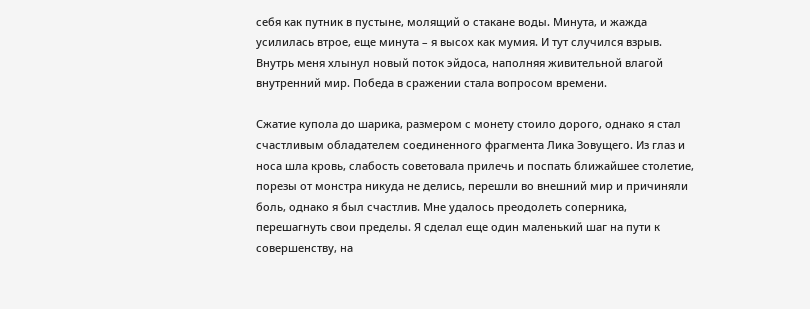себя как путник в пустыне, молящий о стакане воды. Минута, и жажда усилилась втрое, еще минута – я высох как мумия. И тут случился взрыв. Внутрь меня хлынул новый поток эйдоса, наполняя живительной влагой внутренний мир. Победа в сражении стала вопросом времени.

Сжатие купола до шарика, размером с монету стоило дорого, однако я стал счастливым обладателем соединенного фрагмента Лика Зовущего. Из глаз и носа шла кровь, слабость советовала прилечь и поспать ближайшее столетие, порезы от монстра никуда не делись, перешли во внешний мир и причиняли боль, однако я был счастлив. Мне удалось преодолеть соперника, перешагнуть свои пределы. Я сделал еще один маленький шаг на пути к совершенству, на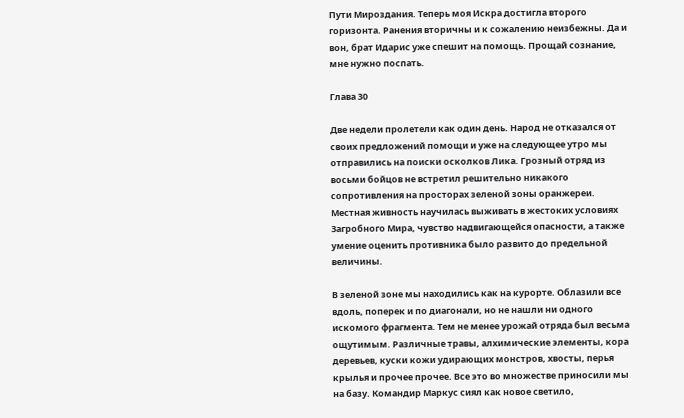Пути Мироздания. Теперь моя Искра достигла второго горизонта. Ранения вторичны и к сожалению неизбежны. Да и вон, брат Идарис уже спешит на помощь. Прощай сознание, мне нужно поспать.

Глава 30

Две недели пролетели как один день. Народ не отказался от своих предложений помощи и уже на следующее утро мы отправились на поиски осколков Лика. Грозный отряд из восьми бойцов не встретил решительно никакого сопротивления на просторах зеленой зоны оранжереи. Местная живность научилась выживать в жестоких условиях Загробного Мира, чувство надвигающейся опасности, а также умение оценить противника было развито до предельной величины.

В зеленой зоне мы находились как на курорте. Облазили все вдоль, поперек и по диагонали, но не нашли ни одного искомого фрагмента. Тем не менее урожай отряда был весьма ощутимым. Различные травы, алхимические элементы, кора деревьев, куски кожи удирающих монстров, хвосты, перья крылья и прочее прочее. Все это во множестве приносили мы на базу. Командир Маркус сиял как новое светило,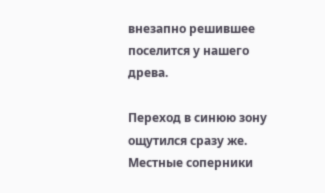внезапно решившее поселится у нашего древа.

Переход в синюю зону ощутился сразу же. Местные соперники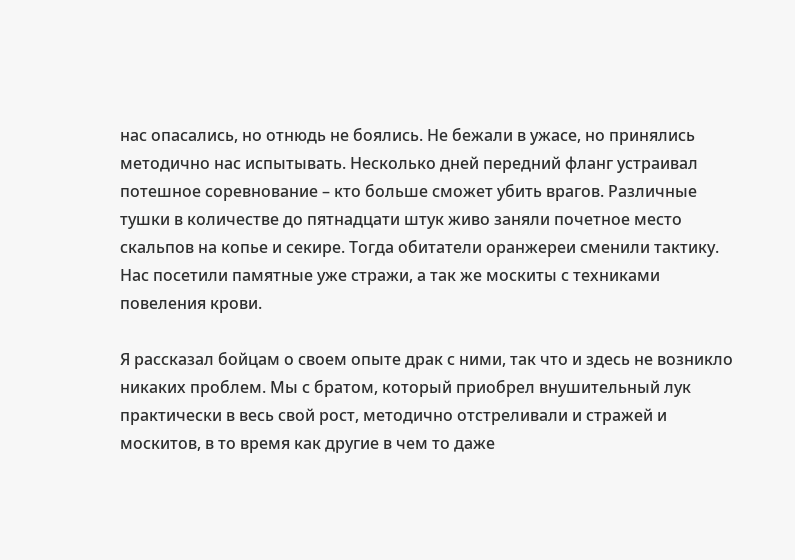нас опасались, но отнюдь не боялись. Не бежали в ужасе, но принялись методично нас испытывать. Несколько дней передний фланг устраивал потешное соревнование – кто больше сможет убить врагов. Различные тушки в количестве до пятнадцати штук живо заняли почетное место скальпов на копье и секире. Тогда обитатели оранжереи сменили тактику. Нас посетили памятные уже стражи, а так же москиты с техниками повеления крови.

Я рассказал бойцам о своем опыте драк с ними, так что и здесь не возникло никаких проблем. Мы с братом, который приобрел внушительный лук практически в весь свой рост, методично отстреливали и стражей и москитов, в то время как другие в чем то даже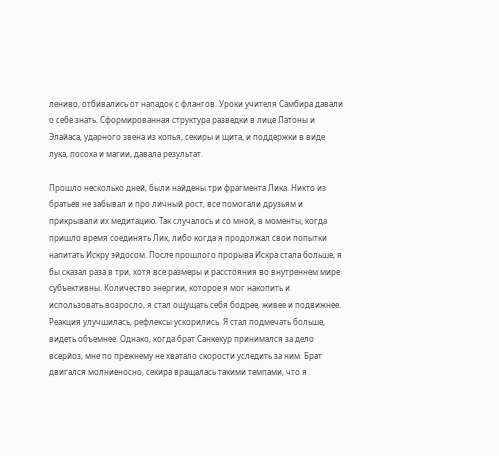лениво, отбивались от нападок с флангов. Уроки учителя Самбира давали о себе знать. Сформированная структура разведки в лице Латоны и Элайаса, ударного звена из копья, секиры и щита, и поддержки в виде лука, посоха и магии, давала результат.

Прошло несколько дней, были найдены три фрагмента Лика. Никто из братьев не забывал и про личный рост, все помогали друзьям и прикрывали их медитацию. Так случалось и со мной, в моменты, когда пришло время соединять Лик, либо когда я продолжал свои попытки напитать Искру эйдосом. После прошлого прорыва Искра стала больше, я бы сказал раза в три, хотя все размеры и расстояния во внутреннем мире субъективны. Количество энергии, которое я мог накопить и использовать возросло, я стал ощущать себя бодрее, живее и подвижнее. Реакция улучшилась, рефлексы ускорились. Я стал подмечать больше, видеть объемнее. Однако, когда брат Санкекур принимался за дело всерйоз, мне по прежнему не хватало скорости уследить за ним. Брат двигался молниеносно, секира вращалась такими темпами, что я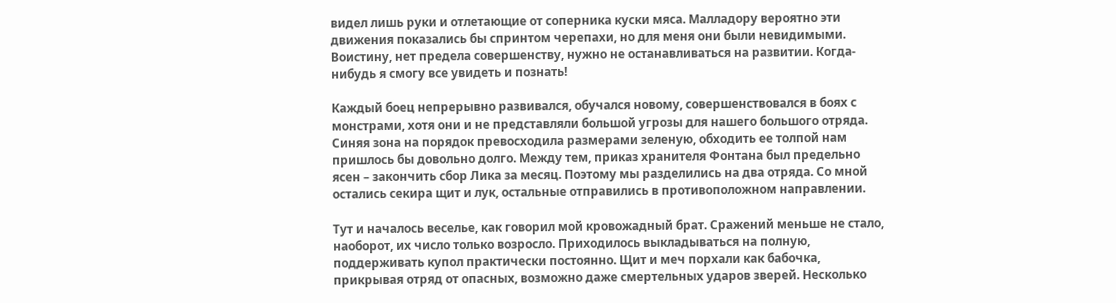видел лишь руки и отлетающие от соперника куски мяса. Малладору вероятно эти движения показались бы спринтом черепахи, но для меня они были невидимыми. Воистину, нет предела совершенству, нужно не останавливаться на развитии. Когда-нибудь я смогу все увидеть и познать!

Каждый боец непрерывно развивался, обучался новому, совершенствовался в боях с монстрами, хотя они и не представляли большой угрозы для нашего большого отряда. Синяя зона на порядок превосходила размерами зеленую, обходить ее толпой нам пришлось бы довольно долго. Между тем, приказ хранителя Фонтана был предельно ясен – закончить сбор Лика за месяц. Поэтому мы разделились на два отряда. Со мной остались секира щит и лук, остальные отправились в противоположном направлении.

Тут и началось веселье, как говорил мой кровожадный брат. Сражений меньше не стало, наоборот, их число только возросло. Приходилось выкладываться на полную, поддерживать купол практически постоянно. Щит и меч порхали как бабочка, прикрывая отряд от опасных, возможно даже смертельных ударов зверей. Несколько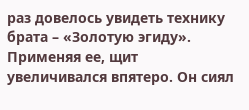раз довелось увидеть технику брата – «Золотую эгиду». Применяя ее, щит увеличивался впятеро. Он сиял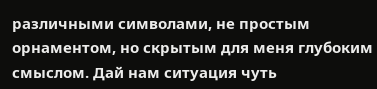различными символами, не простым орнаментом, но скрытым для меня глубоким смыслом. Дай нам ситуация чуть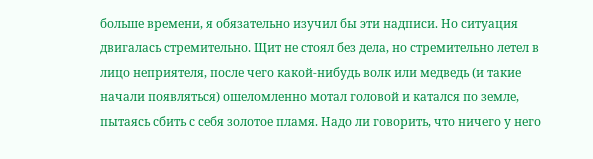больше времени, я обязательно изучил бы эти надписи. Но ситуация двигалась стремительно. Щит не стоял без дела, но стремительно летел в лицо неприятеля, после чего какой-нибудь волк или медведь (и такие начали появляться) ошеломленно мотал головой и катался по земле, пытаясь сбить с себя золотое пламя. Надо ли говорить, что ничего у него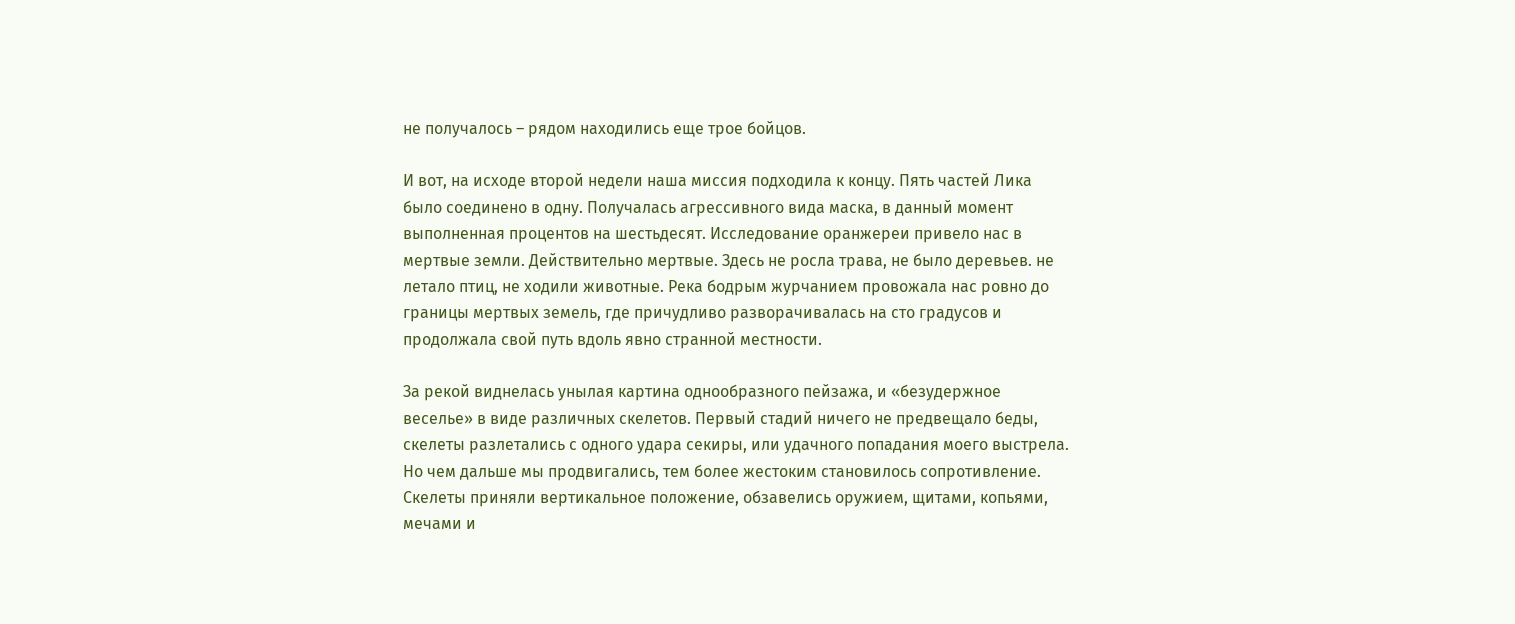не получалось – рядом находились еще трое бойцов.

И вот, на исходе второй недели наша миссия подходила к концу. Пять частей Лика было соединено в одну. Получалась агрессивного вида маска, в данный момент выполненная процентов на шестьдесят. Исследование оранжереи привело нас в мертвые земли. Действительно мертвые. Здесь не росла трава, не было деревьев. не летало птиц, не ходили животные. Река бодрым журчанием провожала нас ровно до границы мертвых земель, где причудливо разворачивалась на сто градусов и продолжала свой путь вдоль явно странной местности.

За рекой виднелась унылая картина однообразного пейзажа, и «безудержное веселье» в виде различных скелетов. Первый стадий ничего не предвещало беды, скелеты разлетались с одного удара секиры, или удачного попадания моего выстрела. Но чем дальше мы продвигались, тем более жестоким становилось сопротивление. Скелеты приняли вертикальное положение, обзавелись оружием, щитами, копьями, мечами и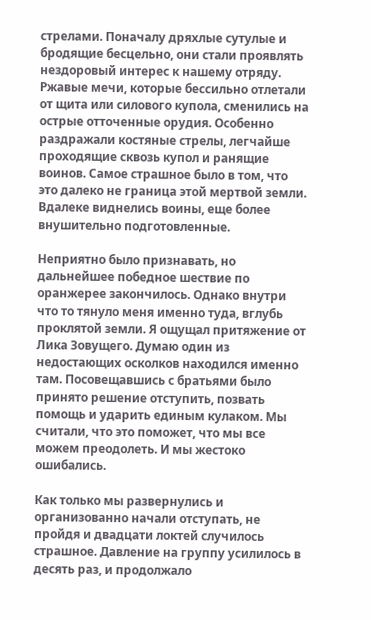стрелами. Поначалу дряхлые сутулые и бродящие бесцельно, они стали проявлять нездоровый интерес к нашему отряду. Ржавые мечи, которые бессильно отлетали от щита или силового купола, сменились на острые отточенные орудия. Особенно раздражали костяные стрелы, легчайше проходящие сквозь купол и ранящие воинов. Самое страшное было в том, что это далеко не граница этой мертвой земли. Вдалеке виднелись воины, еще более внушительно подготовленные.

Неприятно было признавать, но дальнейшее победное шествие по оранжерее закончилось. Однако внутри что то тянуло меня именно туда, вглубь проклятой земли. Я ощущал притяжение от Лика Зовущего. Думаю один из недостающих осколков находился именно там. Посовещавшись с братьями было принято решение отступить, позвать помощь и ударить единым кулаком. Мы считали, что это поможет, что мы все можем преодолеть. И мы жестоко ошибались.

Как только мы развернулись и организованно начали отступать, не пройдя и двадцати локтей случилось страшное. Давление на группу усилилось в десять раз, и продолжало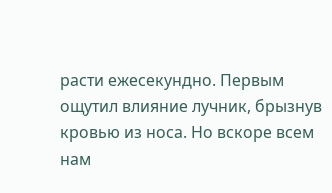расти ежесекундно. Первым ощутил влияние лучник, брызнув кровью из носа. Но вскоре всем нам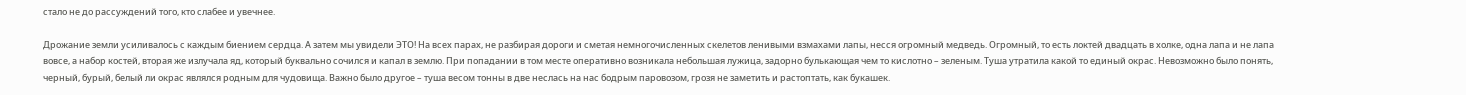стало не до рассуждений того, кто слабее и увечнее.

Дрожание земли усиливалось с каждым биением сердца. А затем мы увидели ЭТО! На всех парах, не разбирая дороги и сметая немногочисленных скелетов ленивыми взмахами лапы, несся огромный медведь. Огромный, то есть локтей двадцать в холке, одна лапа и не лапа вовсе, а набор костей, вторая же излучала яд, который буквально сочился и капал в землю. При попадании в том месте оперативно возникала небольшая лужица, задорно булькающая чем то кислотно – зеленым. Туша утратила какой то единый окрас. Невозможно было понять, черный, бурый, белый ли окрас являлся родным для чудовища. Важно было другое – туша весом тонны в две неслась на нас бодрым паровозом, грозя не заметить и растоптать, как букашек.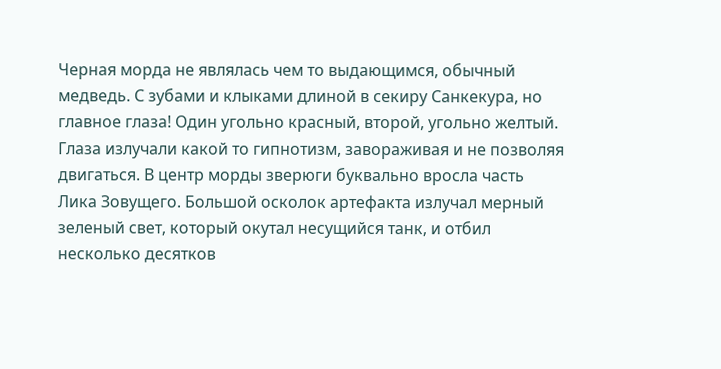Черная морда не являлась чем то выдающимся, обычный медведь. С зубами и клыками длиной в секиру Санкекура, но главное глаза! Один угольно красный, второй, угольно желтый. Глаза излучали какой то гипнотизм, завораживая и не позволяя двигаться. В центр морды зверюги буквально вросла часть Лика Зовущего. Большой осколок артефакта излучал мерный зеленый свет, который окутал несущийся танк, и отбил несколько десятков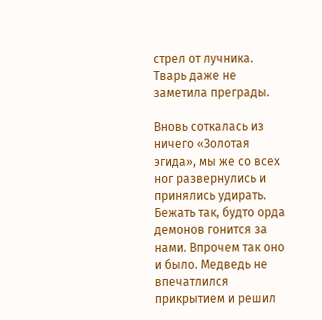стрел от лучника. Тварь даже не заметила преграды.

Вновь соткалась из ничего «Золотая эгида», мы же со всех ног развернулись и принялись удирать. Бежать так, будто орда демонов гонится за нами. Впрочем так оно и было. Медведь не впечатлился прикрытием и решил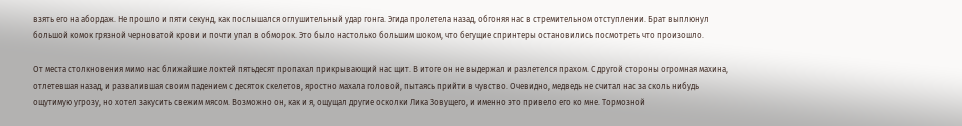взять его на абордаж. Не прошло и пяти секунд, как послышался оглушительный удар гонга. Эгида пролетела назад, обгоняя нас в стремительном отступлении. Брат выплюнул большой комок грязной черноватой крови и почти упал в обморок. Это было настолько большим шоком, что бегущие спринтеры остановились посмотреть что произошло.

От места столкновения мимо нас ближайшие локтей пятьдесят пропахал прикрывающий нас щит. В итоге он не выдержал и разлетелся прахом. С другой стороны огромная махина, отлетевшая назад, и развалившая своим падением с десяток скелетов, яростно махала головой, пытаясь прийти в чувство. Очевидно, медведь не считал нас за сколь нибудь ощутимую угрозу, но хотел закусить свежим мясом. Возможно он, как и я, ощущал другие осколки Лика Зовущего, и именно это привело его ко мне. Тормозной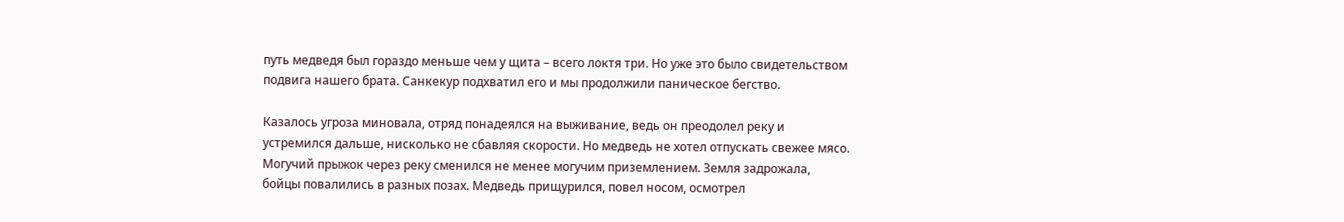путь медведя был гораздо меньше чем у щита – всего локтя три. Но уже это было свидетельством подвига нашего брата. Санкекур подхватил его и мы продолжили паническое бегство.

Казалось угроза миновала, отряд понадеялся на выживание, ведь он преодолел реку и устремился дальше, нисколько не сбавляя скорости. Но медведь не хотел отпускать свежее мясо. Могучий прыжок через реку сменился не менее могучим приземлением. Земля задрожала, бойцы повалились в разных позах. Медведь прищурился, повел носом, осмотрел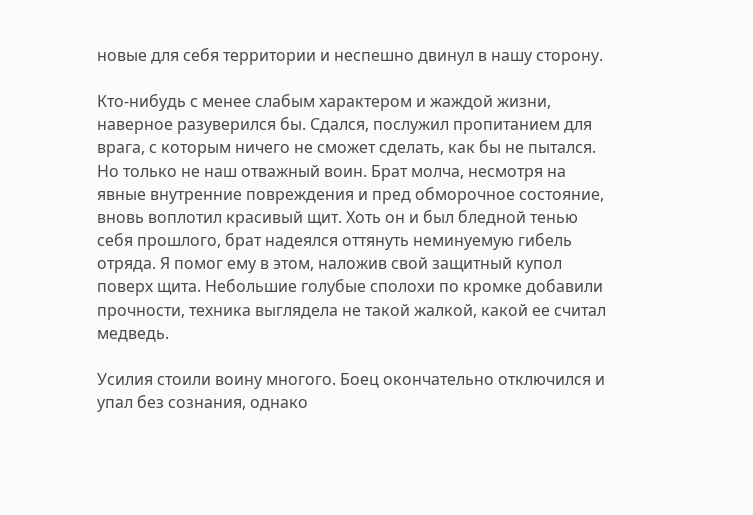новые для себя территории и неспешно двинул в нашу сторону.

Кто-нибудь с менее слабым характером и жаждой жизни, наверное разуверился бы. Сдался, послужил пропитанием для врага, с которым ничего не сможет сделать, как бы не пытался. Но только не наш отважный воин. Брат молча, несмотря на явные внутренние повреждения и пред обморочное состояние, вновь воплотил красивый щит. Хоть он и был бледной тенью себя прошлого, брат надеялся оттянуть неминуемую гибель отряда. Я помог ему в этом, наложив свой защитный купол поверх щита. Небольшие голубые сполохи по кромке добавили прочности, техника выглядела не такой жалкой, какой ее считал медведь.

Усилия стоили воину многого. Боец окончательно отключился и упал без сознания, однако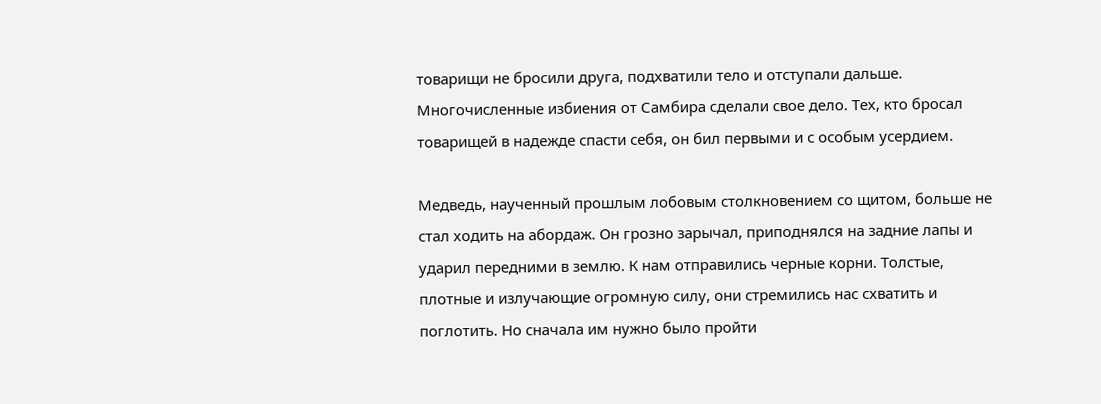товарищи не бросили друга, подхватили тело и отступали дальше. Многочисленные избиения от Самбира сделали свое дело. Тех, кто бросал товарищей в надежде спасти себя, он бил первыми и с особым усердием.

Медведь, наученный прошлым лобовым столкновением со щитом, больше не стал ходить на абордаж. Он грозно зарычал, приподнялся на задние лапы и ударил передними в землю. К нам отправились черные корни. Толстые, плотные и излучающие огромную силу, они стремились нас схватить и поглотить. Но сначала им нужно было пройти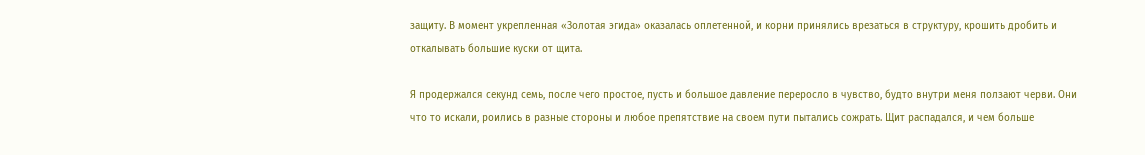защиту. В момент укрепленная «Золотая эгида» оказалась оплетенной, и корни принялись врезаться в структуру, крошить дробить и откалывать большие куски от щита.

Я продержался секунд семь, после чего простое, пусть и большое давление переросло в чувство, будто внутри меня ползают черви. Они что то искали, роились в разные стороны и любое препятствие на своем пути пытались сожрать. Щит распадался, и чем больше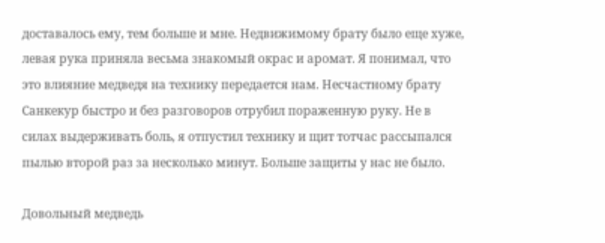доставалось ему, тем больше и мне. Недвижимому брату было еще хуже, левая рука приняла весьма знакомый окрас и аромат. Я понимал, что это влияние медведя на технику передается нам. Несчастному брату Санкекур быстро и без разговоров отрубил пораженную руку. Не в силах выдерживать боль, я отпустил технику и щит тотчас рассыпался пылью второй раз за несколько минут. Больше защиты у нас не было.

Довольный медведь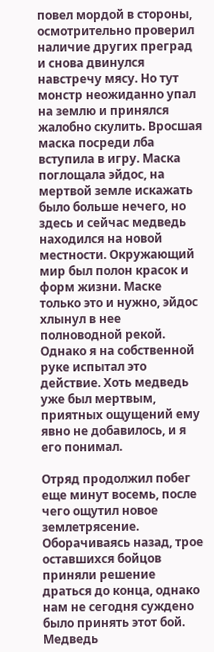повел мордой в стороны, осмотрительно проверил наличие других преград и снова двинулся навстречу мясу. Но тут монстр неожиданно упал на землю и принялся жалобно скулить. Вросшая маска посреди лба вступила в игру. Маска поглощала эйдос, на мертвой земле искажать было больше нечего, но здесь и сейчас медведь находился на новой местности. Окружающий мир был полон красок и форм жизни. Маске только это и нужно, эйдос хлынул в нее полноводной рекой. Однако я на собственной руке испытал это действие. Хоть медведь уже был мертвым, приятных ощущений ему явно не добавилось, и я его понимал.

Отряд продолжил побег еще минут восемь, после чего ощутил новое землетрясение. Оборачиваясь назад, трое оставшихся бойцов приняли решение драться до конца, однако нам не сегодня суждено было принять этот бой. Медведь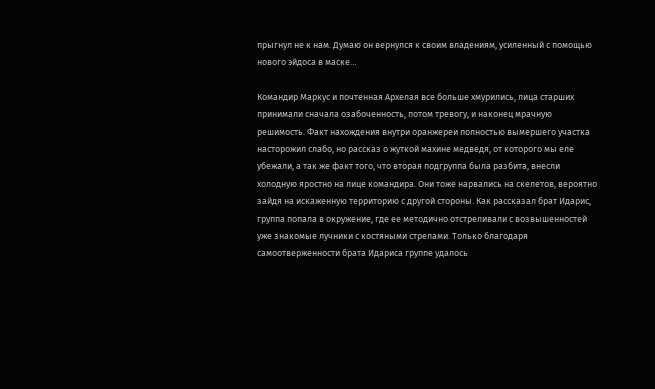прыгнул не к нам. Думаю он вернулся к своим владениям, усиленный с помощью нового эйдоса в маске…

Командир Маркус и почтенная Архелая все больше хмурились, лица старших принимали сначала озабоченность, потом тревогу, и наконец мрачную решимость. Факт нахождения внутри оранжереи полностью вымершего участка насторожил слабо, но рассказ о жуткой махине медведя, от которого мы еле убежали, а так же факт того, что вторая подгруппа была разбита, внесли холодную яростно на лице командира. Они тоже нарвались на скелетов, вероятно зайдя на искаженную территорию с другой стороны. Как рассказал брат Идарис, группа попала в окружение, где ее методично отстреливали с возвышенностей уже знакомые лучники с костяными стрелами. Только благодаря самоотверженности брата Идариса группе удалось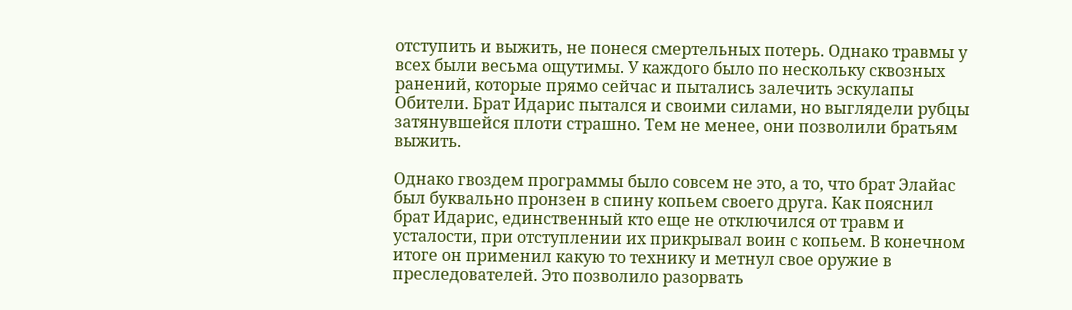отступить и выжить, не понеся смертельных потерь. Однако травмы у всех были весьма ощутимы. У каждого было по нескольку сквозных ранений, которые прямо сейчас и пытались залечить эскулапы Обители. Брат Идарис пытался и своими силами, но выглядели рубцы затянувшейся плоти страшно. Тем не менее, они позволили братьям выжить.

Однако гвоздем программы было совсем не это, а то, что брат Элайас был буквально пронзен в спину копьем своего друга. Как пояснил брат Идарис, единственный кто еще не отключился от травм и усталости, при отступлении их прикрывал воин с копьем. В конечном итоге он применил какую то технику и метнул свое оружие в преследователей. Это позволило разорвать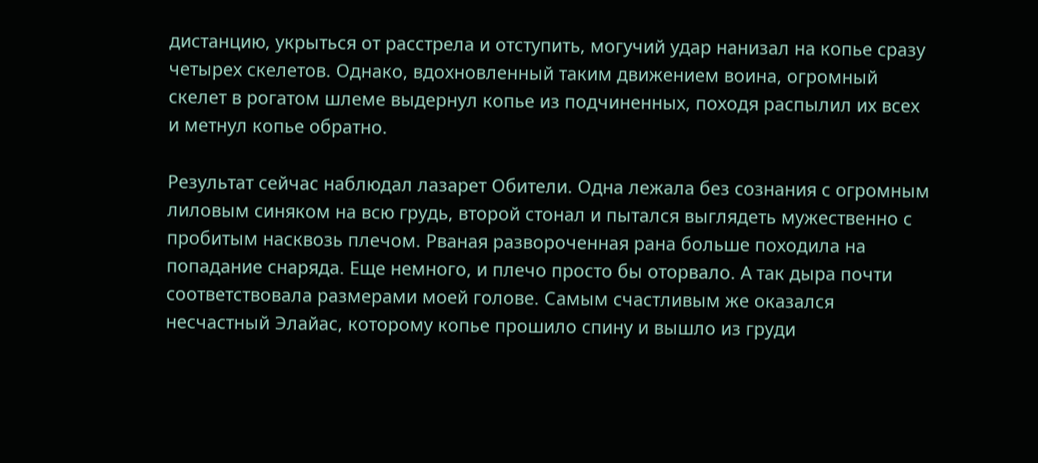дистанцию, укрыться от расстрела и отступить, могучий удар нанизал на копье сразу четырех скелетов. Однако, вдохновленный таким движением воина, огромный скелет в рогатом шлеме выдернул копье из подчиненных, походя распылил их всех и метнул копье обратно.

Результат сейчас наблюдал лазарет Обители. Одна лежала без сознания с огромным лиловым синяком на всю грудь, второй стонал и пытался выглядеть мужественно с пробитым насквозь плечом. Рваная развороченная рана больше походила на попадание снаряда. Еще немного, и плечо просто бы оторвало. А так дыра почти соответствовала размерами моей голове. Самым счастливым же оказался несчастный Элайас, которому копье прошило спину и вышло из груди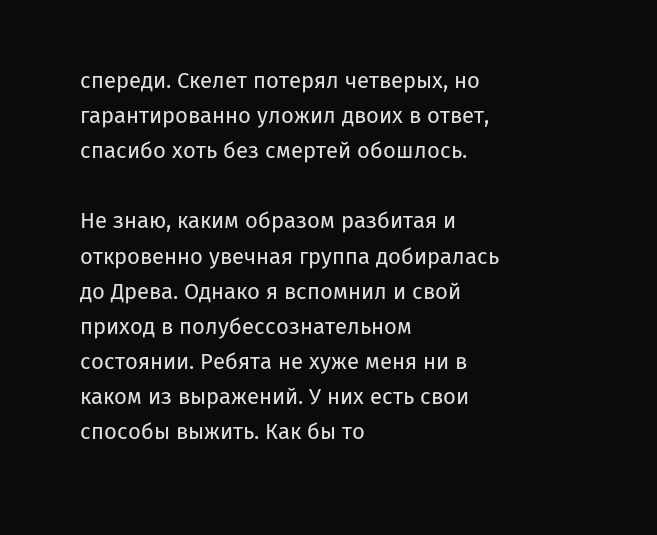спереди. Скелет потерял четверых, но гарантированно уложил двоих в ответ, спасибо хоть без смертей обошлось.

Не знаю, каким образом разбитая и откровенно увечная группа добиралась до Древа. Однако я вспомнил и свой приход в полубессознательном состоянии. Ребята не хуже меня ни в каком из выражений. У них есть свои способы выжить. Как бы то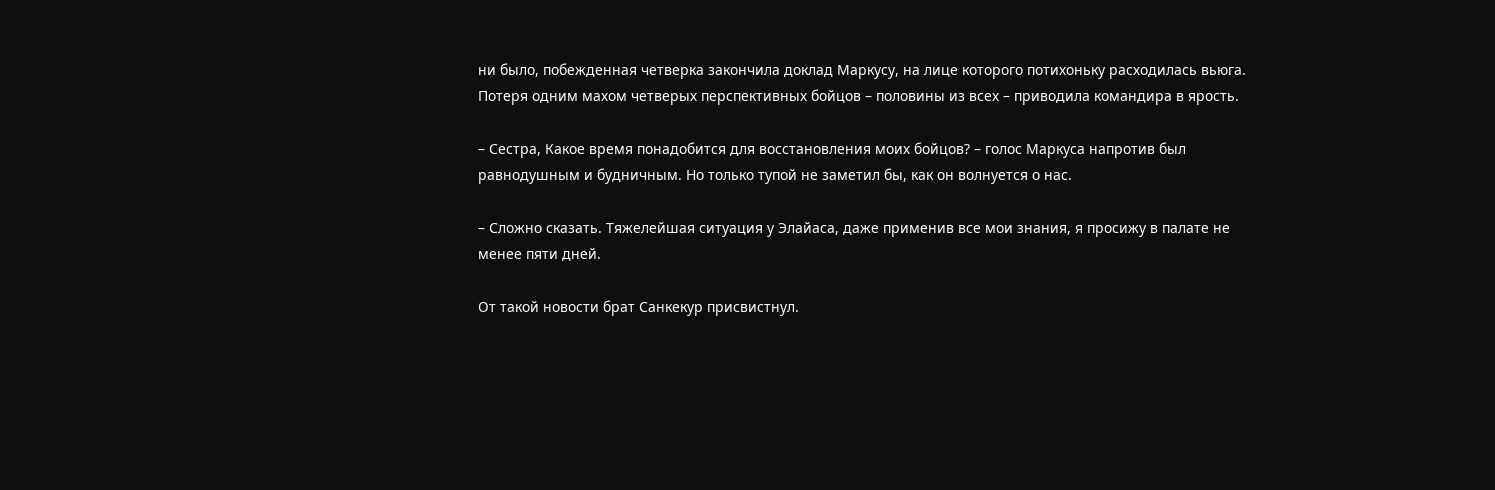ни было, побежденная четверка закончила доклад Маркусу, на лице которого потихоньку расходилась вьюга. Потеря одним махом четверых перспективных бойцов – половины из всех – приводила командира в ярость.

– Сестра, Какое время понадобится для восстановления моих бойцов? – голос Маркуса напротив был равнодушным и будничным. Но только тупой не заметил бы, как он волнуется о нас.

– Сложно сказать. Тяжелейшая ситуация у Элайаса, даже применив все мои знания, я просижу в палате не менее пяти дней.

От такой новости брат Санкекур присвистнул.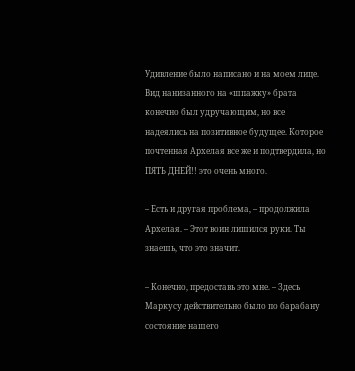Удивление было написано и на моем лице. Вид нанизанного на «шпажку» брата конечно был удручающим, но все надеялись на позитивное будущее. Которое почтенная Архелая все же и подтвердила, но ПЯТЬ ДНЕЙ!! это очень много.

– Есть и другая проблема, – продолжила Архелая. – Этот воин лишился руки. Ты знаешь, что это значит.

– Конечно, предоставь это мне. – Здесь Маркусу действительно было по барабану состояние нашего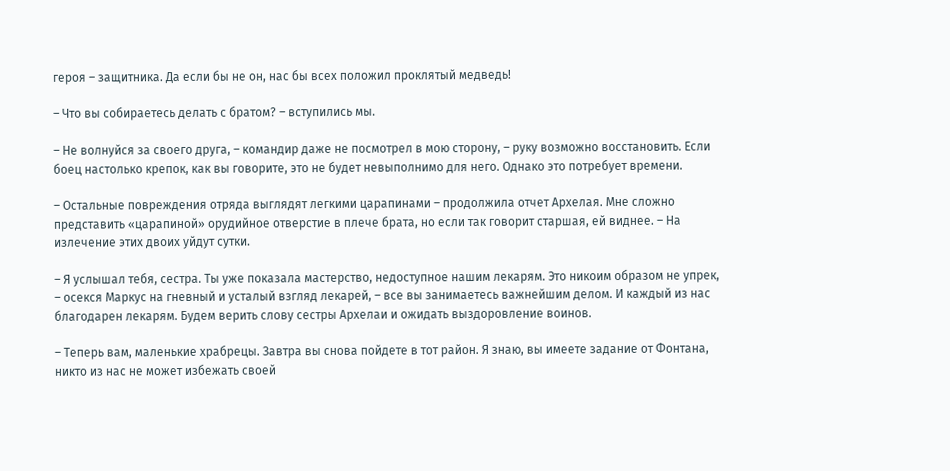героя – защитника. Да если бы не он, нас бы всех положил проклятый медведь!

– Что вы собираетесь делать с братом? – вступились мы.

– Не волнуйся за своего друга, – командир даже не посмотрел в мою сторону, – руку возможно восстановить. Если боец настолько крепок, как вы говорите, это не будет невыполнимо для него. Однако это потребует времени.

– Остальные повреждения отряда выглядят легкими царапинами – продолжила отчет Архелая. Мне сложно представить «царапиной» орудийное отверстие в плече брата, но если так говорит старшая, ей виднее. – На излечение этих двоих уйдут сутки.

– Я услышал тебя, сестра. Ты уже показала мастерство, недоступное нашим лекарям. Это никоим образом не упрек, – осекся Маркус на гневный и усталый взгляд лекарей, – все вы занимаетесь важнейшим делом. И каждый из нас благодарен лекарям. Будем верить слову сестры Архелаи и ожидать выздоровление воинов.

– Теперь вам, маленькие храбрецы. Завтра вы снова пойдете в тот район. Я знаю, вы имеете задание от Фонтана, никто из нас не может избежать своей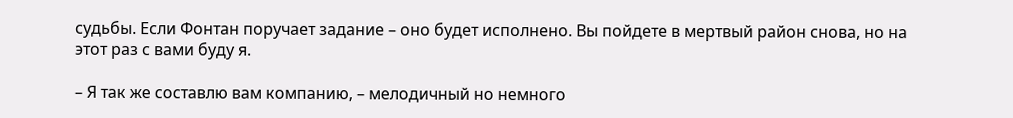судьбы. Если Фонтан поручает задание – оно будет исполнено. Вы пойдете в мертвый район снова, но на этот раз с вами буду я.

– Я так же составлю вам компанию, – мелодичный но немного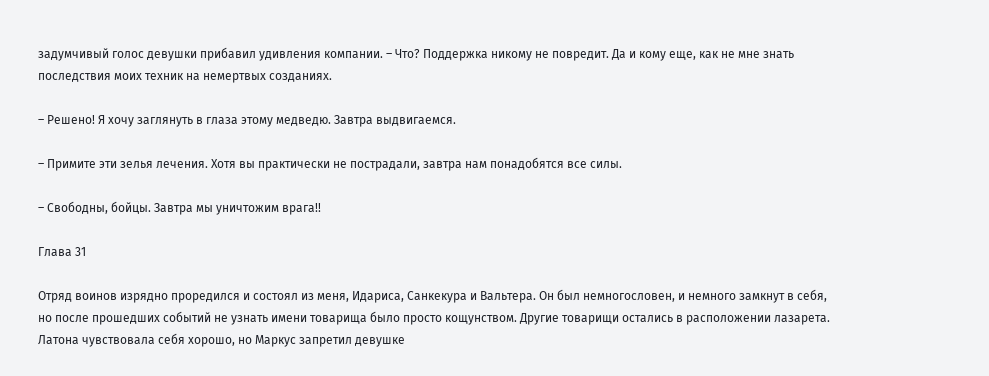задумчивый голос девушки прибавил удивления компании. – Что? Поддержка никому не повредит. Да и кому еще, как не мне знать последствия моих техник на немертвых созданиях.

– Решено! Я хочу заглянуть в глаза этому медведю. Завтра выдвигаемся.

– Примите эти зелья лечения. Хотя вы практически не пострадали, завтра нам понадобятся все силы.

– Свободны, бойцы. Завтра мы уничтожим врага!!

Глава 31

Отряд воинов изрядно проредился и состоял из меня, Идариса, Санкекура и Вальтера. Он был немногословен, и немного замкнут в себя, но после прошедших событий не узнать имени товарища было просто кощунством. Другие товарищи остались в расположении лазарета. Латона чувствовала себя хорошо, но Маркус запретил девушке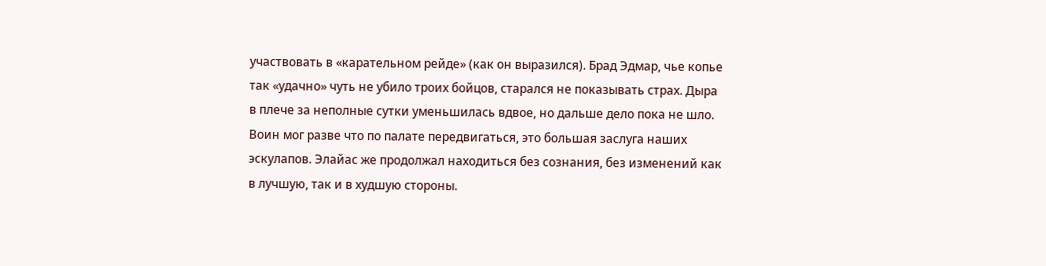участвовать в «карательном рейде» (как он выразился). Брад Эдмар, чье копье так «удачно» чуть не убило троих бойцов, старался не показывать страх. Дыра в плече за неполные сутки уменьшилась вдвое, но дальше дело пока не шло. Воин мог разве что по палате передвигаться, это большая заслуга наших эскулапов. Элайас же продолжал находиться без сознания, без изменений как в лучшую, так и в худшую стороны.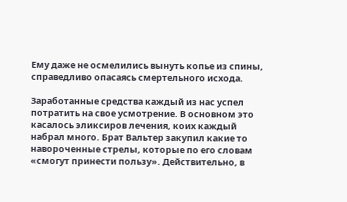Ему даже не осмелились вынуть копье из спины, справедливо опасаясь смертельного исхода.

Заработанные средства каждый из нас успел потратить на свое усмотрение. В основном это касалось эликсиров лечения, коих каждый набрал много. Брат Вальтер закупил какие то навороченные стрелы, которые по его словам «смогут принести пользу». Действительно, в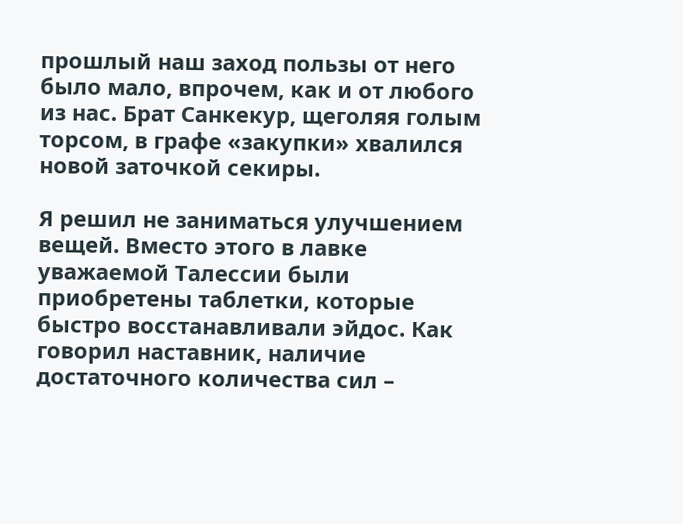прошлый наш заход пользы от него было мало, впрочем, как и от любого из нас. Брат Санкекур, щеголяя голым торсом, в графе «закупки» хвалился новой заточкой секиры.

Я решил не заниматься улучшением вещей. Вместо этого в лавке уважаемой Талессии были приобретены таблетки, которые быстро восстанавливали эйдос. Как говорил наставник, наличие достаточного количества сил –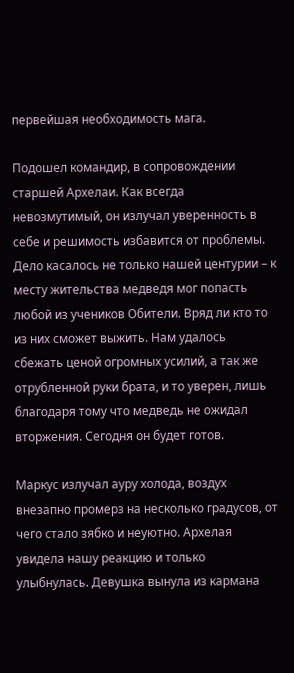первейшая необходимость мага.

Подошел командир, в сопровождении старшей Архелаи. Как всегда невозмутимый, он излучал уверенность в себе и решимость избавится от проблемы. Дело касалось не только нашей центурии – к месту жительства медведя мог попасть любой из учеников Обители. Вряд ли кто то из них сможет выжить. Нам удалось сбежать ценой огромных усилий, а так же отрубленной руки брата, и то уверен, лишь благодаря тому что медведь не ожидал вторжения. Сегодня он будет готов.

Маркус излучал ауру холода, воздух внезапно промерз на несколько градусов, от чего стало зябко и неуютно. Архелая увидела нашу реакцию и только улыбнулась. Девушка вынула из кармана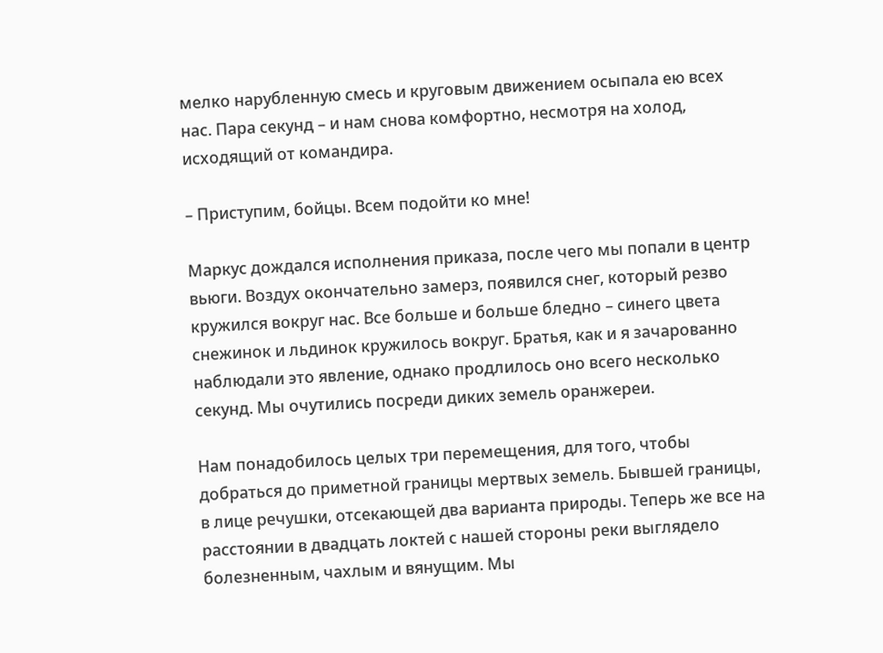мелко нарубленную смесь и круговым движением осыпала ею всех нас. Пара секунд – и нам снова комфортно, несмотря на холод, исходящий от командира.

– Приступим, бойцы. Всем подойти ко мне!

Маркус дождался исполнения приказа, после чего мы попали в центр вьюги. Воздух окончательно замерз, появился снег, который резво кружился вокруг нас. Все больше и больше бледно – синего цвета снежинок и льдинок кружилось вокруг. Братья, как и я зачарованно наблюдали это явление, однако продлилось оно всего несколько секунд. Мы очутились посреди диких земель оранжереи.

Нам понадобилось целых три перемещения, для того, чтобы добраться до приметной границы мертвых земель. Бывшей границы, в лице речушки, отсекающей два варианта природы. Теперь же все на расстоянии в двадцать локтей с нашей стороны реки выглядело болезненным, чахлым и вянущим. Мы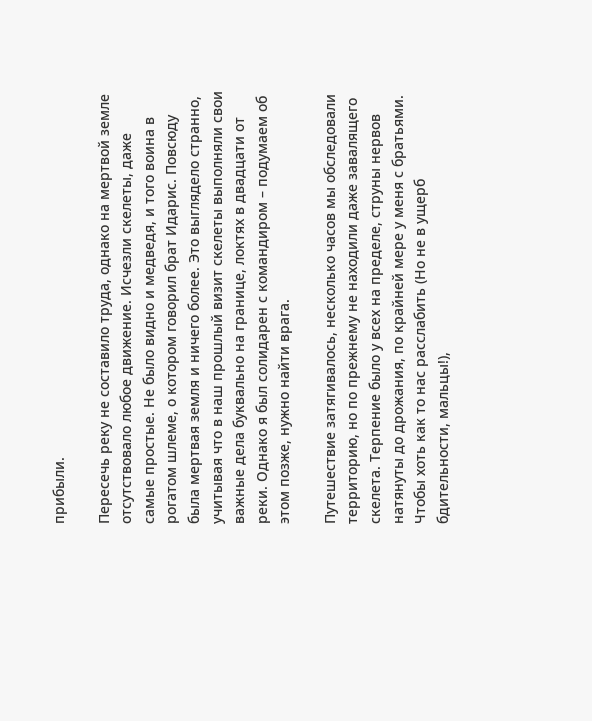прибыли.

Пересечь реку не составило труда, однако на мертвой земле отсутствовало любое движение. Исчезли скелеты, даже самые простые. Не было видно и медведя, и того воина в рогатом шлеме, о котором говорил брат Идарис. Повсюду была мертвая земля и ничего более. Это выглядело странно, учитывая что в наш прошлый визит скелеты выполняли свои важные дела буквально на границе, локтях в двадцати от реки. Однако я был солидарен с командиром – подумаем об этом позже, нужно найти врага.

Путешествие затягивалось, несколько часов мы обследовали территорию, но по прежнему не находили даже завалящего скелета. Терпение было у всех на пределе, струны нервов натянуты до дрожания, по крайней мере у меня с братьями. Чтобы хоть как то нас расслабить (Но не в ущерб бдительности, мальцы!),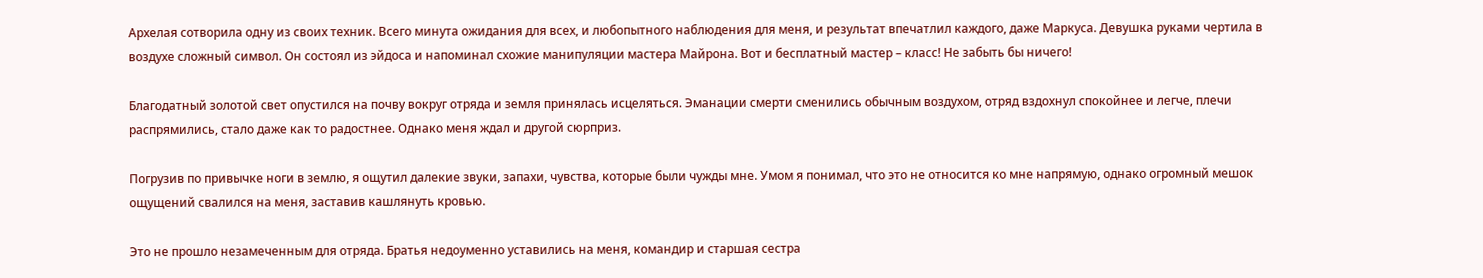Архелая сотворила одну из своих техник. Всего минута ожидания для всех, и любопытного наблюдения для меня, и результат впечатлил каждого, даже Маркуса. Девушка руками чертила в воздухе сложный символ. Он состоял из эйдоса и напоминал схожие манипуляции мастера Майрона. Вот и бесплатный мастер – класс! Не забыть бы ничего!

Благодатный золотой свет опустился на почву вокруг отряда и земля принялась исцеляться. Эманации смерти сменились обычным воздухом, отряд вздохнул спокойнее и легче, плечи распрямились, стало даже как то радостнее. Однако меня ждал и другой сюрприз.

Погрузив по привычке ноги в землю, я ощутил далекие звуки, запахи, чувства, которые были чужды мне. Умом я понимал, что это не относится ко мне напрямую, однако огромный мешок ощущений свалился на меня, заставив кашлянуть кровью.

Это не прошло незамеченным для отряда. Братья недоуменно уставились на меня, командир и старшая сестра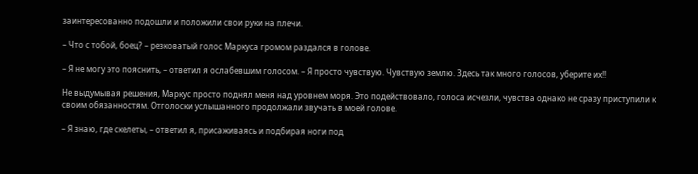заинтересованно подошли и положили свои руки на плечи.

– Что с тобой, боец? – резковатый голос Маркуса громом раздался в голове.

– Я не могу это пояснить, – ответил я ослабевшим голосом. – Я просто чувствую. Чувствую землю. Здесь так много голосов, уберите их!!

Не выдумывая решения, Маркус просто поднял меня над уровнем моря. Это подействовало, голоса исчезли, чувства однако не сразу приступили к своим обязанностям. Отголоски услышанного продолжали звучать в моей голове.

– Я знаю, где скелеты, – ответил я, присаживаясь и подбирая ноги под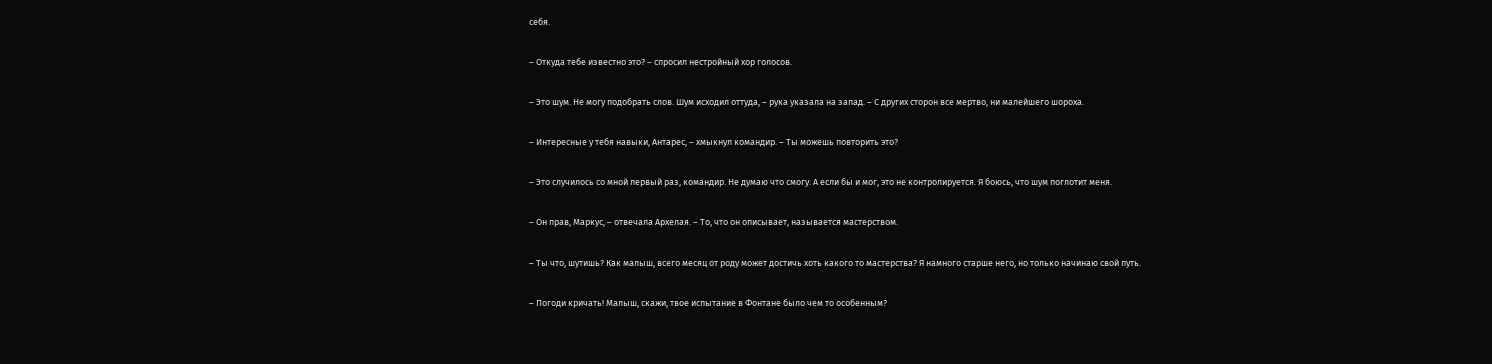себя.

– Откуда тебе известно это? – спросил нестройный хор голосов.

– Это шум. Не могу подобрать слов. Шум исходил оттуда, – рука указала на запад. – С других сторон все мертво, ни малейшего шороха.

– Интересные у тебя навыки, Антарес, – хмыкнул командир. – Ты можешь повторить это?

– Это случилось со мной первый раз, командир. Не думаю что смогу. А если бы и мог, это не контролируется. Я боюсь, что шум поглотит меня.

– Он прав, Маркус, – отвечала Архелая. – То, что он описывает, называется мастерством.

– Ты что, шутишь? Как малыш, всего месяц от роду может достичь хоть какого то мастерства? Я намного старше него, но только начинаю свой путь.

– Погоди кричать! Малыш, скажи, твое испытание в Фонтане было чем то особенным?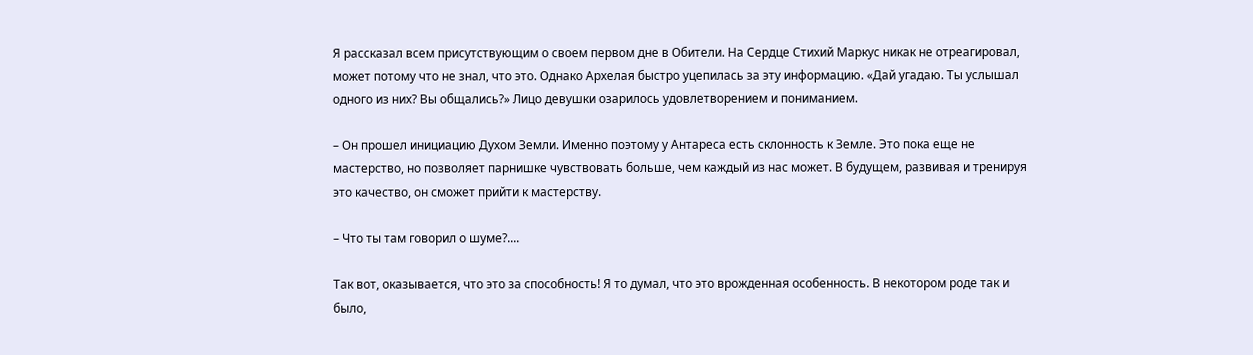Я рассказал всем присутствующим о своем первом дне в Обители. На Сердце Стихий Маркус никак не отреагировал, может потому что не знал, что это. Однако Архелая быстро уцепилась за эту информацию. «Дай угадаю. Ты услышал одного из них? Вы общались?» Лицо девушки озарилось удовлетворением и пониманием.

– Он прошел инициацию Духом Земли. Именно поэтому у Антареса есть склонность к Земле. Это пока еще не мастерство, но позволяет парнишке чувствовать больше, чем каждый из нас может. В будущем, развивая и тренируя это качество, он сможет прийти к мастерству.

– Что ты там говорил о шуме?....

Так вот, оказывается, что это за способность! Я то думал, что это врожденная особенность. В некотором роде так и было,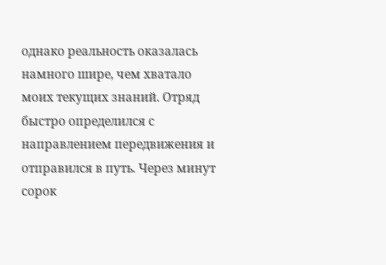однако реальность оказалась намного шире, чем хватало моих текущих знаний. Отряд быстро определился с направлением передвижения и отправился в путь. Через минут сорок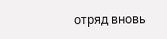отряд вновь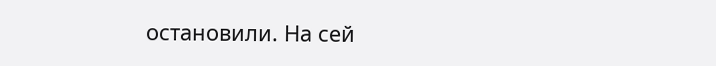остановили. На сей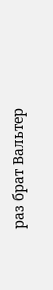раз брат Вальтер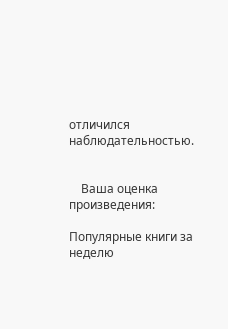отличился наблюдательностью.


    Ваша оценка произведения:

Популярные книги за неделю